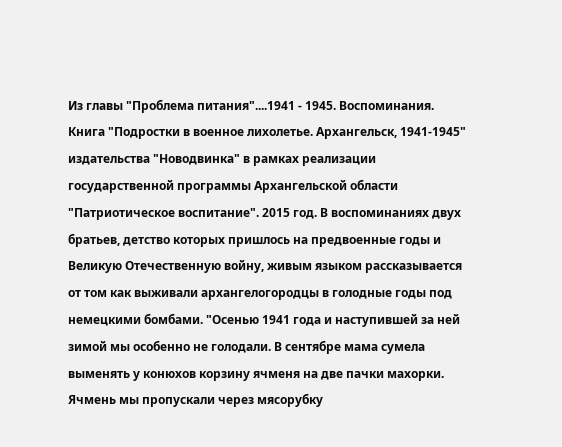Из главы "Проблема питания"....1941 - 1945. Воспоминания. Книга "Подростки в военное лихолетье. Архангельск, 1941-1945" издательства "Новодвинка" в рамках реализации государственной программы Архангельской области "Патриотическое воспитание". 2015 год. В воспоминаниях двух братьев, детство которых пришлось на предвоенные годы и Великую Отечественную войну, живым языком рассказывается от том как выживали архангелогородцы в голодные годы под немецкими бомбами. "Осенью 1941 года и наступившей за ней зимой мы особенно не голодали. В сентябре мама сумела выменять у конюхов корзину ячменя на две пачки махорки. Ячмень мы пропускали через мясорубку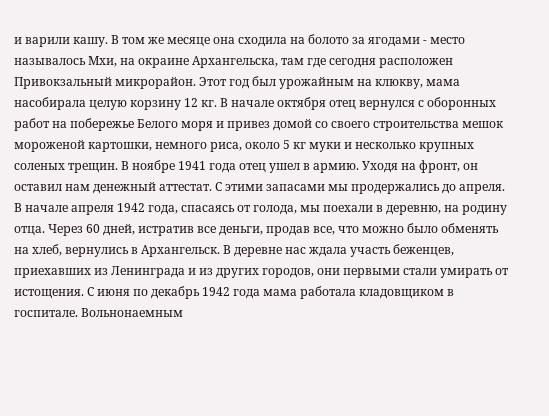и варили кашу. В том же месяце она сходила на болото за ягодами - место называлось Мхи, на окраине Архангельска, там где сегодня расположен Привокзальный микрорайон. Этот год был урожайным на клюкву, мама насобирала целую корзину 12 кг. В начале октября отец вернулся с оборонных работ на побережье Белого моря и привез домой со своего строительства мешок мороженой картошки, немного риса, около 5 кг муки и несколько крупных соленых трещин. В ноябре 1941 года отец ушел в армию. Уходя на фронт, он оставил нам денежный аттестат. С этими запасами мы продержались до апреля. В начале апреля 1942 года, спасаясь от голода, мы поехали в деревню, на родину отца. Через 60 дней, истратив все деньги, продав все, что можно было обменять на хлеб, вернулись в Архангельск. В деревне нас ждала участь беженцев, приехавших из Ленинграда и из других городов, они первыми стали умирать от истощения. С июня по декабрь 1942 года мама работала кладовщиком в госпитале. Вольнонаемным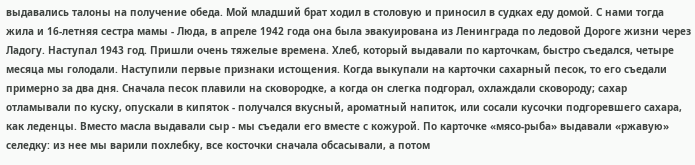выдавались талоны на получение обеда. Мой младший брат ходил в столовую и приносил в судках еду домой. С нами тогда жила и 16-летняя сестра мамы - Люда, в апреле 1942 года она была эвакуирована из Ленинграда по ледовой Дороге жизни через Ладогу. Наступал 1943 год. Пришли очень тяжелые времена. Хлеб, который выдавали по карточкам, быстро съедался, четыре месяца мы голодали. Наступили первые признаки истощения. Когда выкупали на карточки сахарный песок, то его съедали примерно за два дня. Сначала песок плавили на сковородке, а когда он слегка подгорал, охлаждали сковороду; сахар отламывали по куску, опускали в кипяток - получался вкусный, ароматный напиток, или сосали кусочки подгоревшего сахара, как леденцы. Вместо масла выдавали сыр - мы съедали его вместе с кожурой. По карточке «мясо-рыба» выдавали «ржавую» селедку: из нее мы варили похлебку, все косточки сначала обсасывали, а потом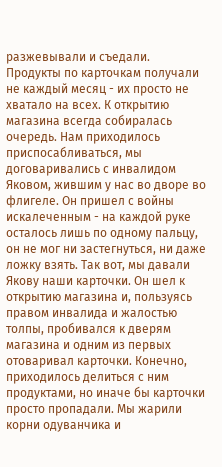разжевывали и съедали. Продукты по карточкам получали не каждый месяц - их просто не хватало на всех. К открытию магазина всегда собиралась очередь. Нам приходилось приспосабливаться, мы договаривались с инвалидом Яковом, жившим у нас во дворе во флигеле. Он пришел с войны искалеченным - на каждой руке осталось лишь по одному пальцу, он не мог ни застегнуться, ни даже ложку взять. Так вот, мы давали Якову наши карточки. Он шел к открытию магазина и, пользуясь правом инвалида и жалостью толпы, пробивался к дверям магазина и одним из первых отоваривал карточки. Конечно, приходилось делиться с ним продуктами, но иначе бы карточки просто пропадали. Мы жарили корни одуванчика и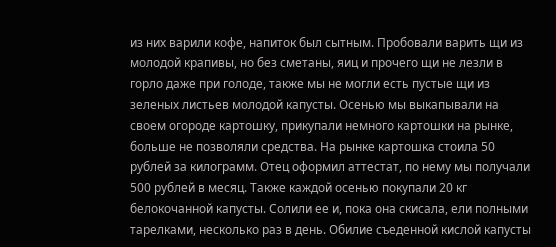из них варили кофе, напиток был сытным. Пробовали варить щи из молодой крапивы, но без сметаны, яиц и прочего щи не лезли в горло даже при голоде, также мы не могли есть пустые щи из зеленых листьев молодой капусты. Осенью мы выкапывали на своем огороде картошку, прикупали немного картошки на рынке, больше не позволяли средства. На рынке картошка стоила 50 рублей за килограмм. Отец оформил аттестат, по нему мы получали 500 рублей в месяц. Также каждой осенью покупали 20 кг белокочанной капусты. Солили ее и, пока она скисала, ели полными тарелками, несколько раз в день. Обилие съеденной кислой капусты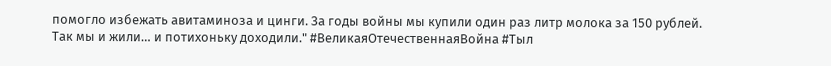помогло избежать авитаминоза и цинги. За годы войны мы купили один раз литр молока за 150 рублей. Так мы и жили… и потихоньку доходили." #ВеликаяОтечественнаяВойна #Тыл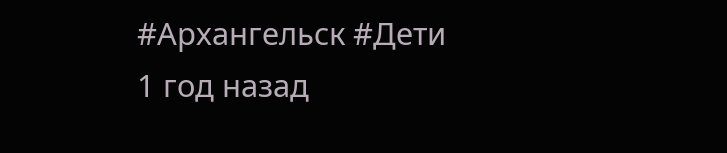#Архангельск #Дети
1 год назад